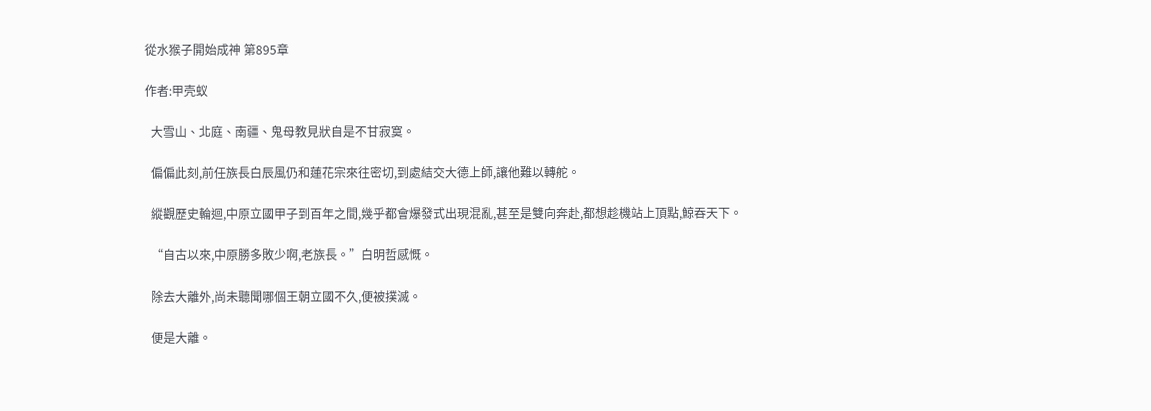從水猴子開始成神 第895章

作者:甲壳蚁

  大雪山、北庭、南疆、鬼母教見狀自是不甘寂寞。

  偏偏此刻,前任族長白辰風仍和蓮花宗來往密切,到處結交大德上師,讓他難以轉舵。

  縱觀歷史輪迴,中原立國甲子到百年之間,幾乎都會爆發式出現混亂,甚至是雙向奔赴,都想趁機站上頂點,鯨吞天下。

  “自古以來,中原勝多敗少啊,老族長。”白明哲感慨。

  除去大離外,尚未聽聞哪個王朝立國不久,便被撲滅。

  便是大離。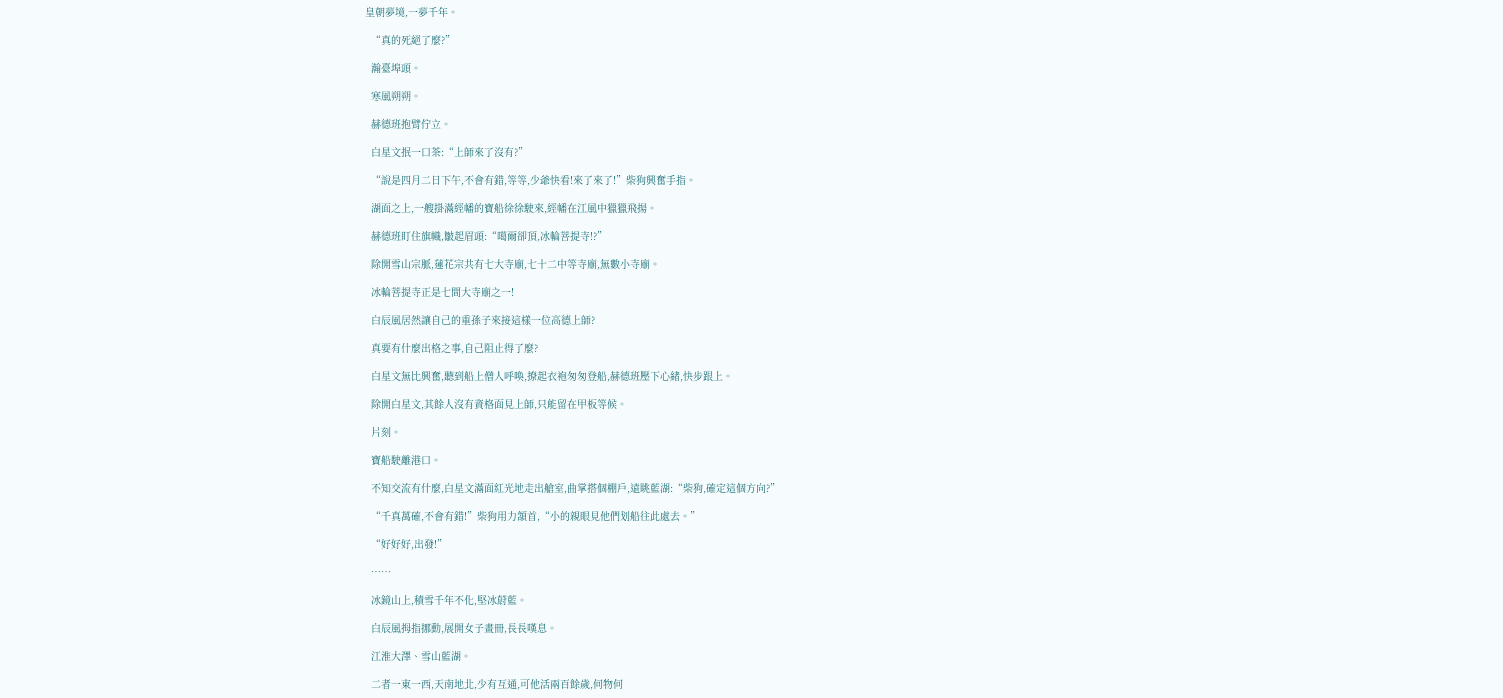皇朝夢境,一夢千年。

  “真的死絕了麼?”

  瀚臺埠頭。

  寒風朔朔。

  赫德班抱臂佇立。

  白星文抿一口茶:“上師來了沒有?”

  “說是四月二日下午,不會有錯,等等,少爺快看!來了來了!”柴狗興奮手指。

  湖面之上,一艘掛滿經幡的寶船徐徐駛來,經幡在江風中獵獵飛揚。

  赫德班盯住旗幟,皺起眉頭:“噶爾卻頂,冰輪菩提寺!?”

  除開雪山宗脈,蓮花宗共有七大寺廟,七十二中等寺廟,無數小寺廟。

  冰輪菩提寺正是七間大寺廟之一!

  白辰風居然讓自己的重孫子來接這樣一位高德上師?

  真要有什麼出格之事,自己阻止得了麼?

  白星文無比興奮,聽到船上僧人呼喚,撩起衣袍匆匆登船,赫德班壓下心緒,快步跟上。

  除開白星文,其餘人沒有資格面見上師,只能留在甲板等候。

  片刻。

  寶船駛離港口。

  不知交流有什麼,白星文滿面紅光地走出艙室,曲掌搭個棚戶,遠眺藍湖:“柴狗,確定這個方向?”

  “千真萬確,不會有錯!”柴狗用力頷首,“小的親眼見他們划船往此處去。”

  “好好好,出發!”

  ……

  冰鏡山上,積雪千年不化,堅冰蔚藍。

  白辰風拇指挪動,展開女子畫冊,長長嘆息。

  江淮大澤、雪山藍湖。

  二者一東一西,天南地北,少有互通,可他活兩百餘歲,何物何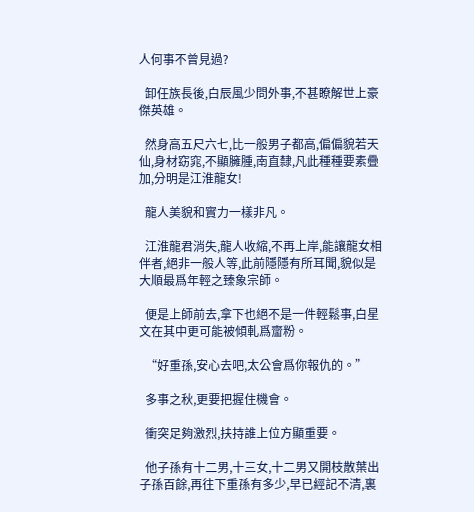人何事不曾見過?

  卸任族長後,白辰風少問外事,不甚瞭解世上豪傑英雄。

  然身高五尺六七,比一般男子都高,偏偏貌若天仙,身材窈窕,不顯臃腫,南直隸,凡此種種要素疊加,分明是江淮龍女!

  龍人美貌和實力一樣非凡。

  江淮龍君消失,龍人收縮,不再上岸,能讓龍女相伴者,絕非一般人等,此前隱隱有所耳聞,貌似是大順最爲年輕之臻象宗師。

  便是上師前去,拿下也絕不是一件輕鬆事,白星文在其中更可能被傾軋爲齏粉。

  “好重孫,安心去吧,太公會爲你報仇的。”

  多事之秋,更要把握住機會。

  衝突足夠激烈,扶持誰上位方顯重要。

  他子孫有十二男,十三女,十二男又開枝散葉出子孫百餘,再往下重孫有多少,早已經記不清,裏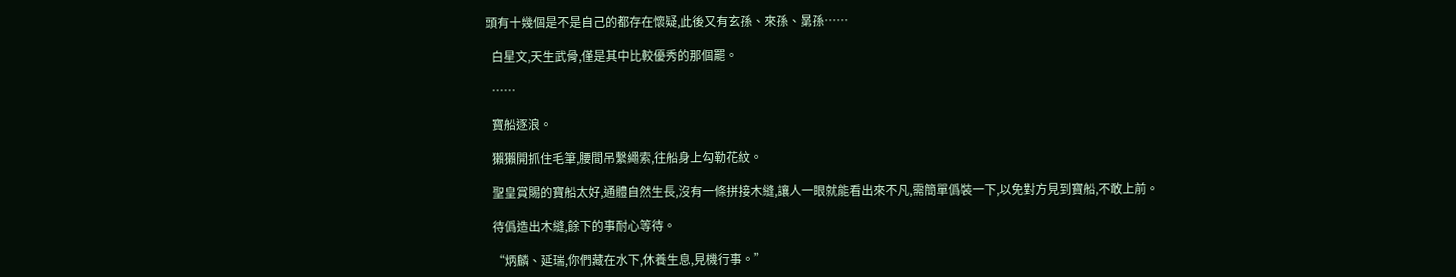頭有十幾個是不是自己的都存在懷疑,此後又有玄孫、來孫、晜孫……

  白星文,天生武骨,僅是其中比較優秀的那個罷。

  ……

  寶船逐浪。

  獺獺開抓住毛筆,腰間吊繫繩索,往船身上勾勒花紋。

  聖皇賞賜的寶船太好,通體自然生長,沒有一條拼接木縫,讓人一眼就能看出來不凡,需簡單僞裝一下,以免對方見到寶船,不敢上前。

  待僞造出木縫,餘下的事耐心等待。

  “炳麟、延瑞,你們藏在水下,休養生息,見機行事。”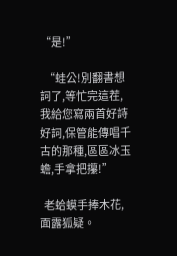“是!”

  “蛙公!別翻書想詞了,等忙完這茬,我給您寫兩首好詩好詞,保管能傳唱千古的那種,區區冰玉蟾,手拿把攥!”

  老蛤蟆手捧木花,面露狐疑。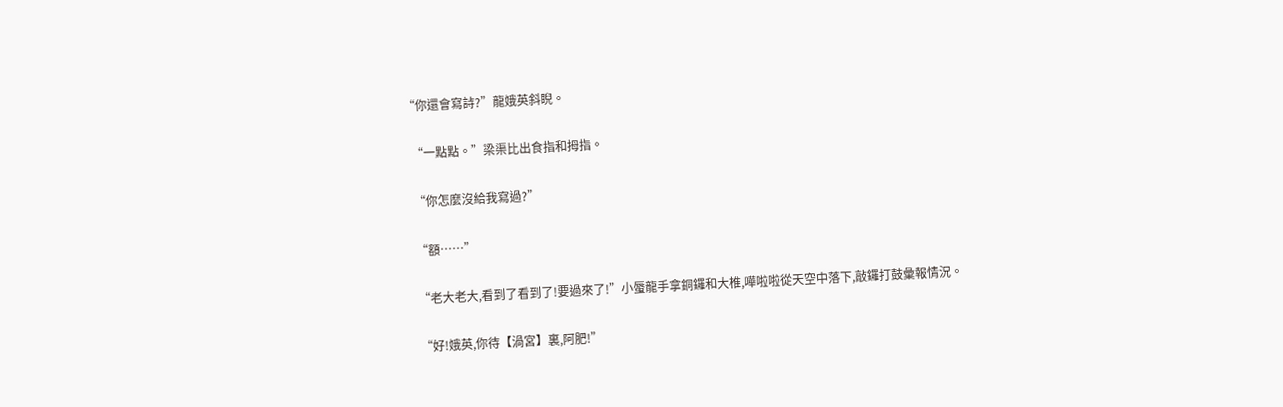“你還會寫詩?”龍娥英斜睨。

  “一點點。”梁渠比出食指和拇指。

  “你怎麼沒給我寫過?”

  “額……”

  “老大老大,看到了看到了!要過來了!”小蜃龍手拿銅鑼和大椎,嘩啦啦從天空中落下,敲鑼打鼓彙報情況。

  “好!娥英,你待【渦宮】裏,阿肥!”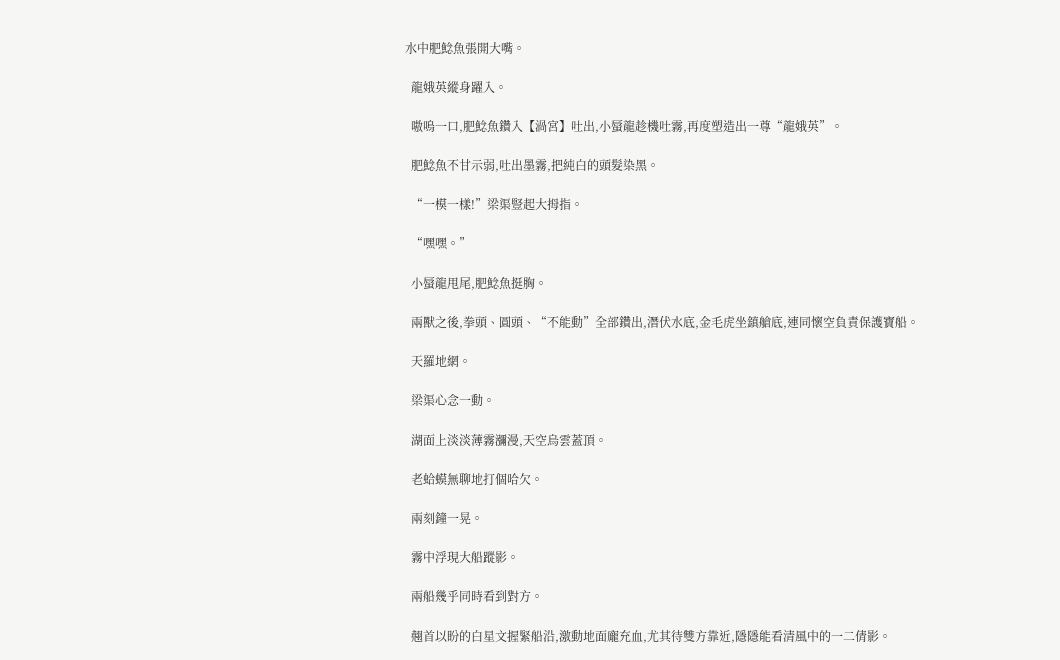水中肥鯰魚張開大嘴。

  龍娥英縱身躍入。

  嗷嗚一口,肥鯰魚鑽入【渦宮】吐出,小蜃龍趁機吐霧,再度塑造出一尊“龍娥英”。

  肥鯰魚不甘示弱,吐出墨霧,把純白的頭髮染黑。

  “一模一樣!”梁渠豎起大拇指。

  “嘿嘿。”

  小蜃龍甩尾,肥鯰魚挺胸。

  兩獸之後,拳頭、圓頭、“不能動”全部鑽出,潛伏水底,金毛虎坐鎮艙底,連同懷空負責保護寶船。

  天羅地網。

  梁渠心念一動。

  湖面上淡淡薄霧瀰漫,天空烏雲蓋頂。

  老蛤蟆無聊地打個哈欠。

  兩刻鐘一晃。

  霧中浮現大船蹤影。

  兩船幾乎同時看到對方。

  翹首以盼的白星文握緊船沿,激動地面龐充血,尤其待雙方靠近,隱隱能看清風中的一二倩影。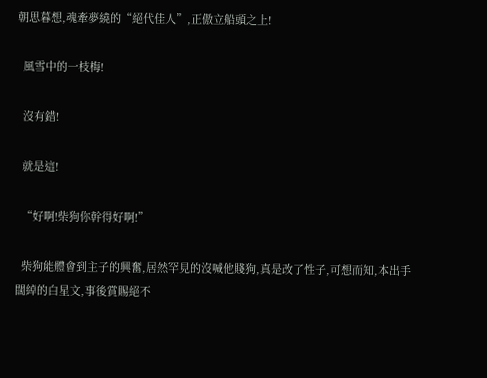朝思暮想,魂牽夢繞的“絕代佳人”,正傲立船頭之上!

  風雪中的一枝梅!

  沒有錯!

  就是這!

  “好啊!柴狗你幹得好啊!”

  柴狗能體會到主子的興奮,居然罕見的沒喊他賤狗,真是改了性子,可想而知,本出手闊綽的白星文,事後賞賜絕不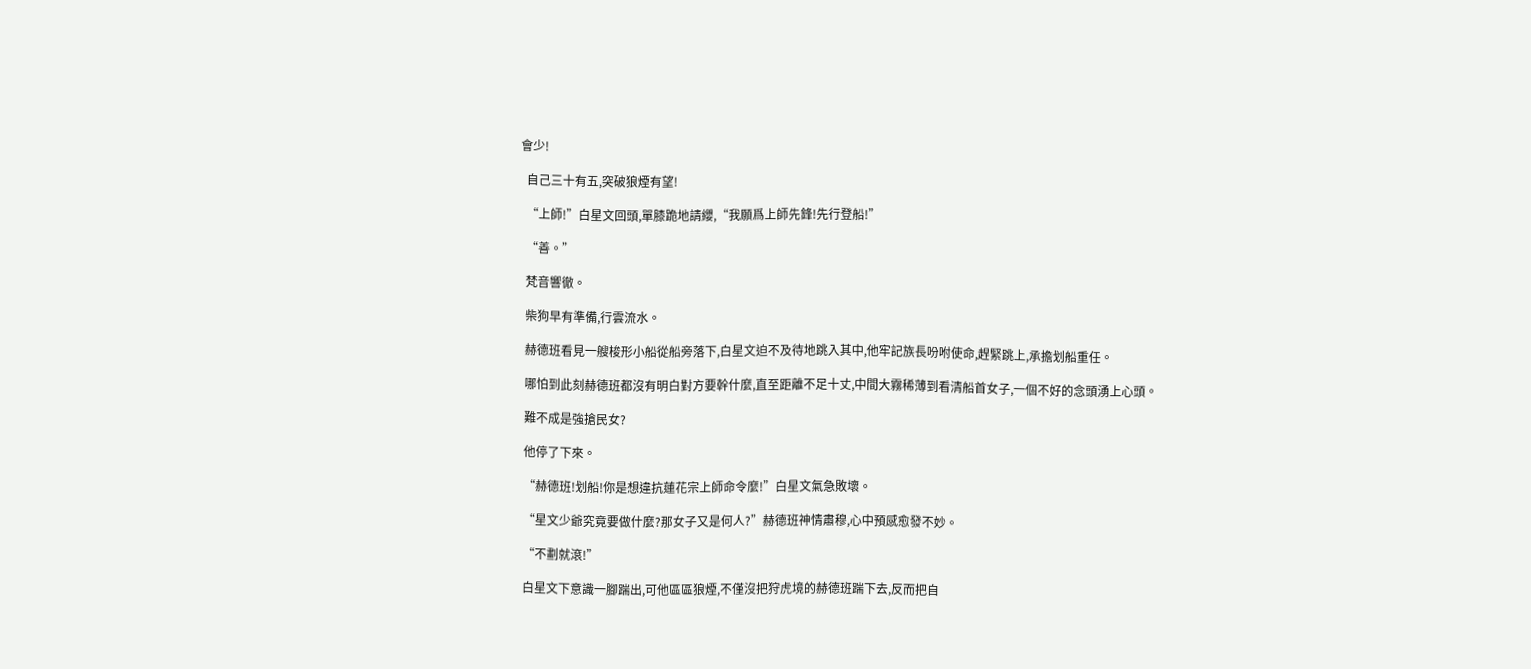會少!

  自己三十有五,突破狼煙有望!

  “上師!”白星文回頭,單膝跪地請纓,“我願爲上師先鋒!先行登船!”

  “善。”

  梵音響徹。

  柴狗早有準備,行雲流水。

  赫德班看見一艘梭形小船從船旁落下,白星文迫不及待地跳入其中,他牢記族長吩咐使命,趕緊跳上,承擔划船重任。

  哪怕到此刻赫德班都沒有明白對方要幹什麼,直至距離不足十丈,中間大霧稀薄到看清船首女子,一個不好的念頭湧上心頭。

  難不成是強搶民女?

  他停了下來。

  “赫德班!划船!你是想違抗蓮花宗上師命令麼!”白星文氣急敗壞。

  “星文少爺究竟要做什麼?那女子又是何人?”赫德班神情肅穆,心中預感愈發不妙。

  “不劃就滾!”

  白星文下意識一腳踹出,可他區區狼煙,不僅沒把狩虎境的赫德班踹下去,反而把自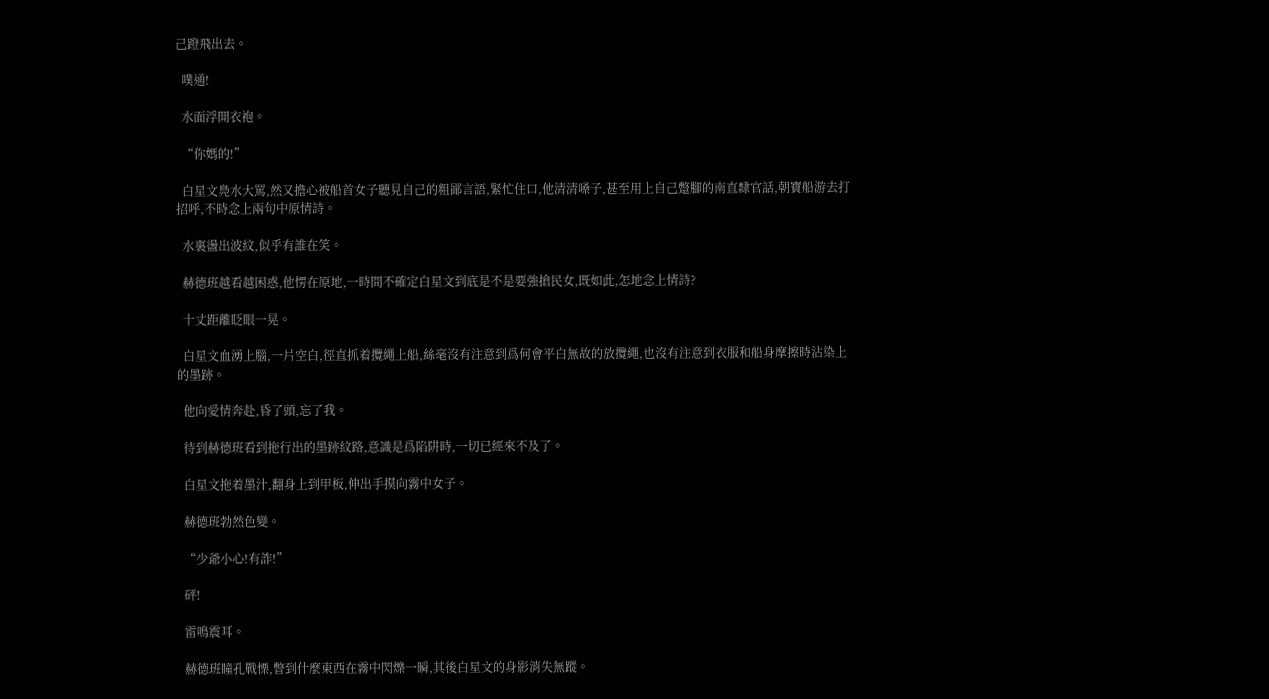己蹬飛出去。

  噗通!

  水面浮開衣袍。

  “你媽的!”

  白星文鳧水大罵,然又擔心被船首女子聽見自己的粗鄙言語,緊忙住口,他清清嗓子,甚至用上自己蹩腳的南直隸官話,朝寶船游去打招呼,不時念上兩句中原情詩。

  水裏盪出波紋,似乎有誰在笑。

  赫德班越看越困惑,他愣在原地,一時間不確定白星文到底是不是要強搶民女,既如此,怎地念上情詩?

  十丈距離眨眼一晃。

  白星文血湧上腦,一片空白,徑直抓着攬繩上船,絲毫沒有注意到爲何會平白無故的放攬繩,也沒有注意到衣服和船身摩擦時沾染上的墨跡。

  他向愛情奔赴,昏了頭,忘了我。

  待到赫德班看到拖行出的墨跡紋路,意識是爲陷阱時,一切已經來不及了。

  白星文拖着墨汁,翻身上到甲板,伸出手摸向霧中女子。

  赫德班勃然色變。

  “少爺小心!有詐!”

  砰!

  雷鳴震耳。

  赫德班瞳孔戰慄,瞥到什麼東西在霧中閃爍一瞬,其後白星文的身影消失無蹤。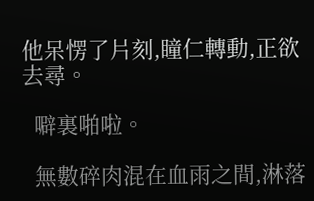他呆愣了片刻,瞳仁轉動,正欲去尋。

  噼裏啪啦。

  無數碎肉混在血雨之間,淋落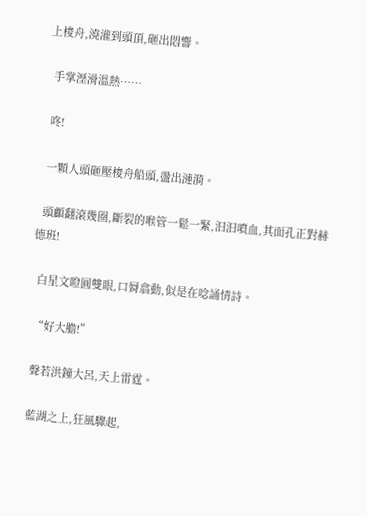上梭舟,澆灌到頭頂,砸出悶響。

  手掌溼滑溫熱……

  咚!

  一顆人頭砸壓梭舟船頭,盪出漣漪。

  頭顱翻滾幾圈,斷裂的喉管一鬆一緊,汩汩噴血,其面孔正對赫德班!

  白星文瞪圓雙眼,口脣翕動,似是在唸誦情詩。

  “好大膽!”

  聲若洪鐘大呂,天上雷霆。

  藍湖之上,狂風驟起,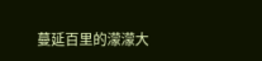蔓延百里的濛濛大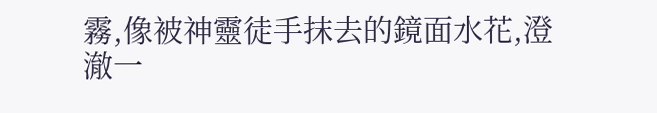霧,像被神靈徒手抹去的鏡面水花,澄澈一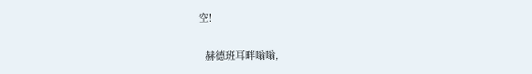空!

  赫德班耳畔嗡嗡,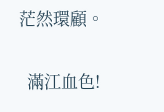茫然環顧。

  滿江血色!